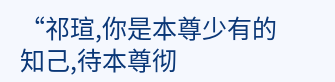“祁瑄,你是本尊少有的知己,待本尊彻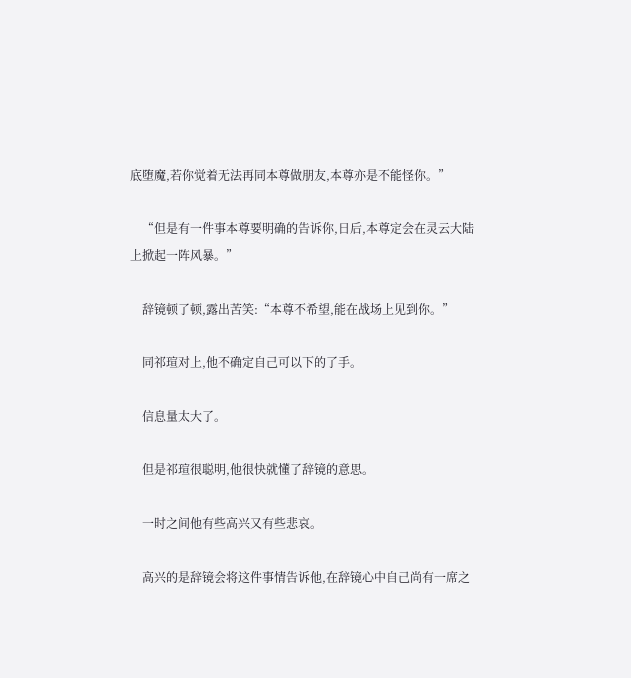底堕魔,若你觉着无法再同本尊做朋友,本尊亦是不能怪你。”

    “但是有一件事本尊要明确的告诉你,日后,本尊定会在灵云大陆上掀起一阵风暴。”

    辞镜顿了顿,露出苦笑:“本尊不希望,能在战场上见到你。”

    同祁瑄对上,他不确定自己可以下的了手。

    信息量太大了。

    但是祁瑄很聪明,他很快就懂了辞镜的意思。

    一时之间他有些高兴又有些悲哀。

    高兴的是辞镜会将这件事情告诉他,在辞镜心中自己尚有一席之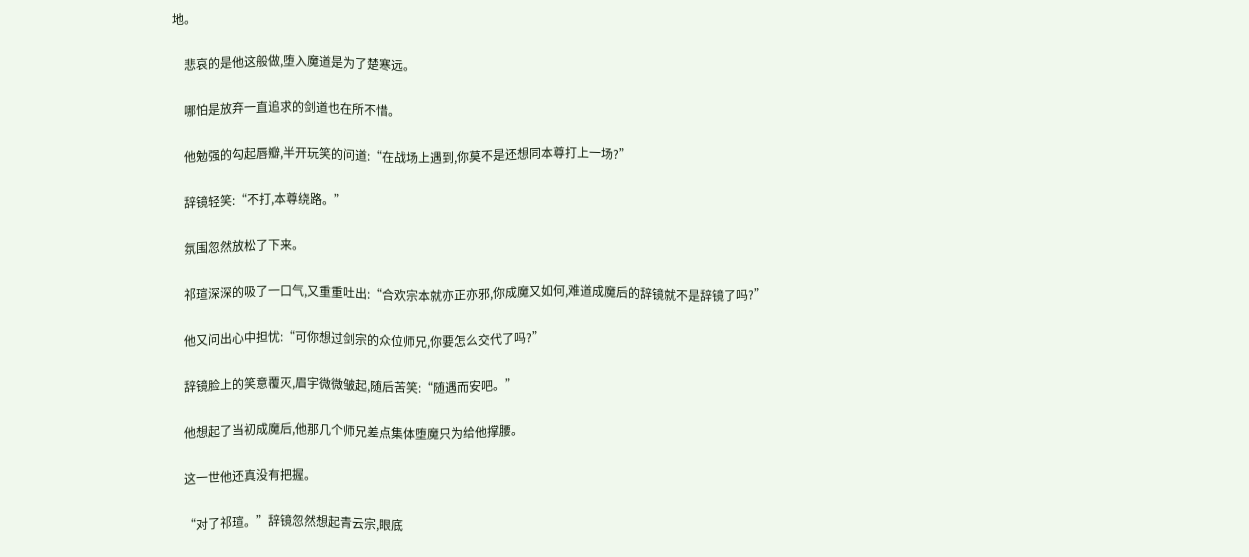地。

    悲哀的是他这般做,堕入魔道是为了楚寒远。

    哪怕是放弃一直追求的剑道也在所不惜。

    他勉强的勾起唇瓣,半开玩笑的问道:“在战场上遇到,你莫不是还想同本尊打上一场?”

    辞镜轻笑:“不打,本尊绕路。”

    氛围忽然放松了下来。

    祁瑄深深的吸了一口气,又重重吐出:“合欢宗本就亦正亦邪,你成魔又如何,难道成魔后的辞镜就不是辞镜了吗?”

    他又问出心中担忧:“可你想过剑宗的众位师兄,你要怎么交代了吗?”

    辞镜脸上的笑意覆灭,眉宇微微皱起,随后苦笑:“随遇而安吧。”

    他想起了当初成魔后,他那几个师兄差点集体堕魔只为给他撑腰。

    这一世他还真没有把握。

    “对了祁瑄。”辞镜忽然想起青云宗,眼底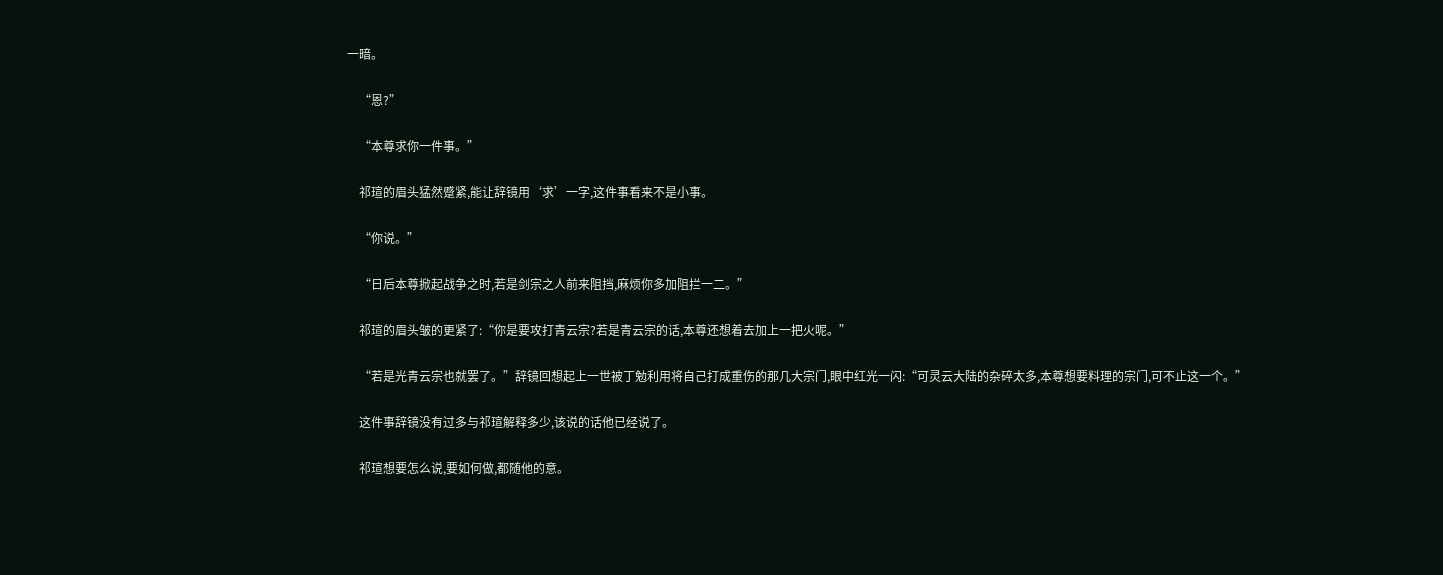一暗。

    “恩?”

    “本尊求你一件事。”

    祁瑄的眉头猛然蹙紧,能让辞镜用‘求’一字,这件事看来不是小事。

    “你说。”

    “日后本尊掀起战争之时,若是剑宗之人前来阻挡,麻烦你多加阻拦一二。”

    祁瑄的眉头皱的更紧了:“你是要攻打青云宗?若是青云宗的话,本尊还想着去加上一把火呢。”

    “若是光青云宗也就罢了。”辞镜回想起上一世被丁勉利用将自己打成重伤的那几大宗门,眼中红光一闪:“可灵云大陆的杂碎太多,本尊想要料理的宗门,可不止这一个。”

    这件事辞镜没有过多与祁瑄解释多少,该说的话他已经说了。

    祁瑄想要怎么说,要如何做,都随他的意。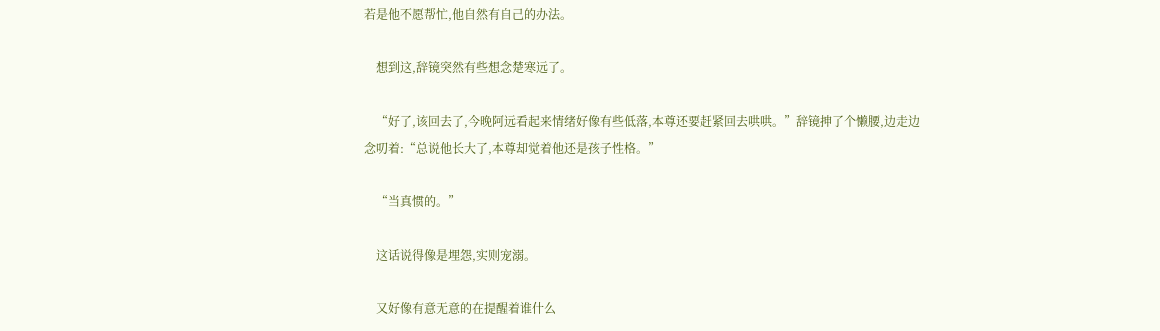若是他不愿帮忙,他自然有自己的办法。

    想到这,辞镜突然有些想念楚寒远了。

    “好了,该回去了,今晚阿远看起来情绪好像有些低落,本尊还要赶紧回去哄哄。”辞镜抻了个懒腰,边走边念叨着:“总说他长大了,本尊却觉着他还是孩子性格。”

    “当真惯的。”

    这话说得像是埋怨,实则宠溺。

    又好像有意无意的在提醒着谁什么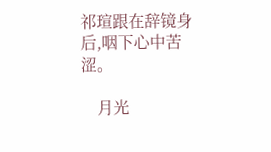祁瑄跟在辞镜身后,咽下心中苦涩。

    月光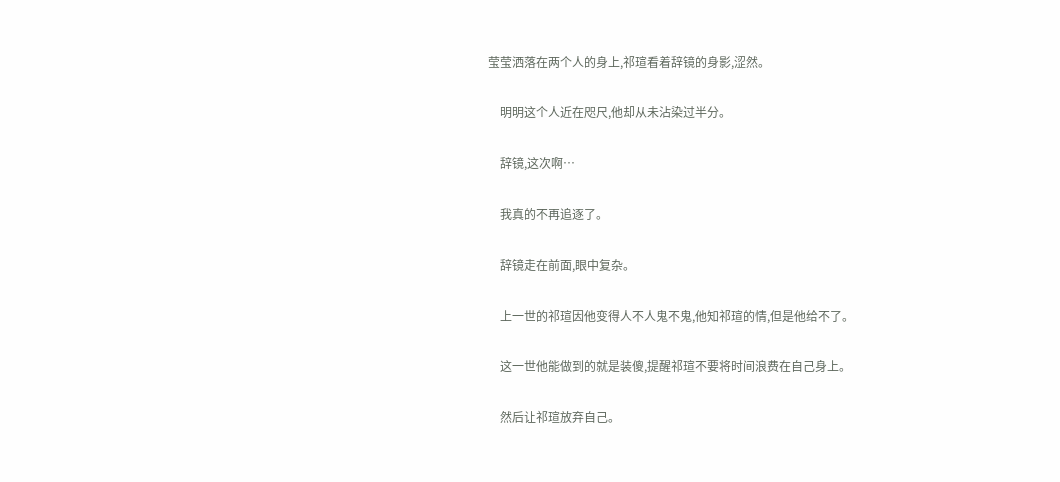莹莹洒落在两个人的身上,祁瑄看着辞镜的身影,涩然。

    明明这个人近在咫尺,他却从未沾染过半分。

    辞镜,这次啊…

    我真的不再追逐了。

    辞镜走在前面,眼中复杂。

    上一世的祁瑄因他变得人不人鬼不鬼,他知祁瑄的情,但是他给不了。

    这一世他能做到的就是装傻,提醒祁瑄不要将时间浪费在自己身上。

    然后让祁瑄放弃自己。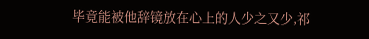毕竟能被他辞镜放在心上的人少之又少,祁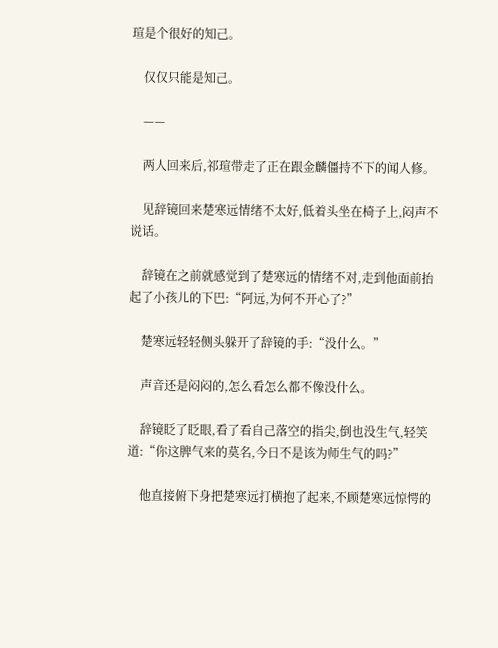瑄是个很好的知己。

    仅仅只能是知己。

    ——

    两人回来后,祁瑄带走了正在跟金麟僵持不下的闻人修。

    见辞镜回来楚寒远情绪不太好,低着头坐在椅子上,闷声不说话。

    辞镜在之前就感觉到了楚寒远的情绪不对,走到他面前抬起了小孩儿的下巴:“阿远,为何不开心了?”

    楚寒远轻轻侧头躲开了辞镜的手:“没什么。”

    声音还是闷闷的,怎么看怎么都不像没什么。

    辞镜眨了眨眼,看了看自己落空的指尖,倒也没生气,轻笑道:“你这脾气来的莫名,今日不是该为师生气的吗?”

    他直接俯下身把楚寒远打横抱了起来,不顾楚寒远惊愕的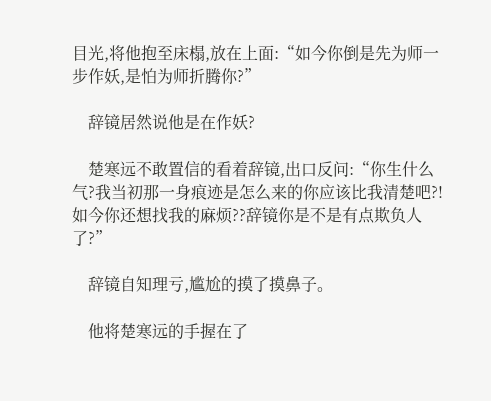目光,将他抱至床榻,放在上面:“如今你倒是先为师一步作妖,是怕为师折腾你?”

    辞镜居然说他是在作妖?

    楚寒远不敢置信的看着辞镜,出口反问:“你生什么气?我当初那一身痕迹是怎么来的你应该比我清楚吧?!如今你还想找我的麻烦??辞镜你是不是有点欺负人了?”

    辞镜自知理亏,尴尬的摸了摸鼻子。

    他将楚寒远的手握在了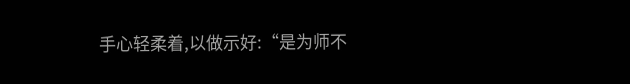手心轻柔着,以做示好:“是为师不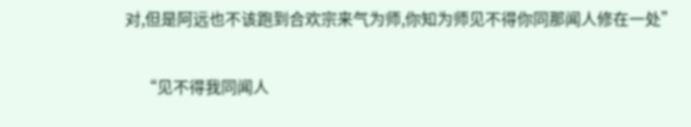对,但是阿远也不该跑到合欢宗来气为师,你知为师见不得你同那闻人修在一处”

    “见不得我同闻人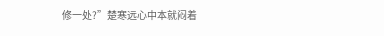修一处?”楚寒远心中本就闷着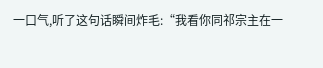一口气,听了这句话瞬间炸毛:“我看你同祁宗主在一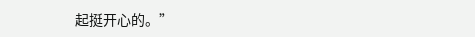起挺开心的。”